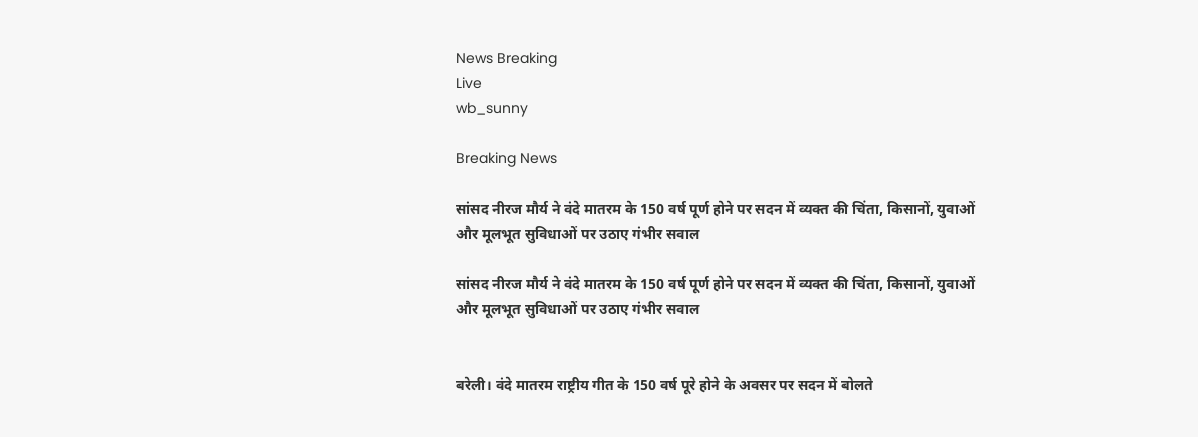News Breaking
Live
wb_sunny

Breaking News

सांसद नीरज मौर्य ने वंदे मातरम के 150 वर्ष पूर्ण होने पर सदन में व्यक्त की चिंता, किसानों, युवाओं और मूलभूत सुविधाओं पर उठाए गंभीर सवाल

सांसद नीरज मौर्य ने वंदे मातरम के 150 वर्ष पूर्ण होने पर सदन में व्यक्त की चिंता, किसानों, युवाओं और मूलभूत सुविधाओं पर उठाए गंभीर सवाल


बरेली। वंदे मातरम राष्ट्रीय गीत के 150 वर्ष पूरे होने के अवसर पर सदन में बोलते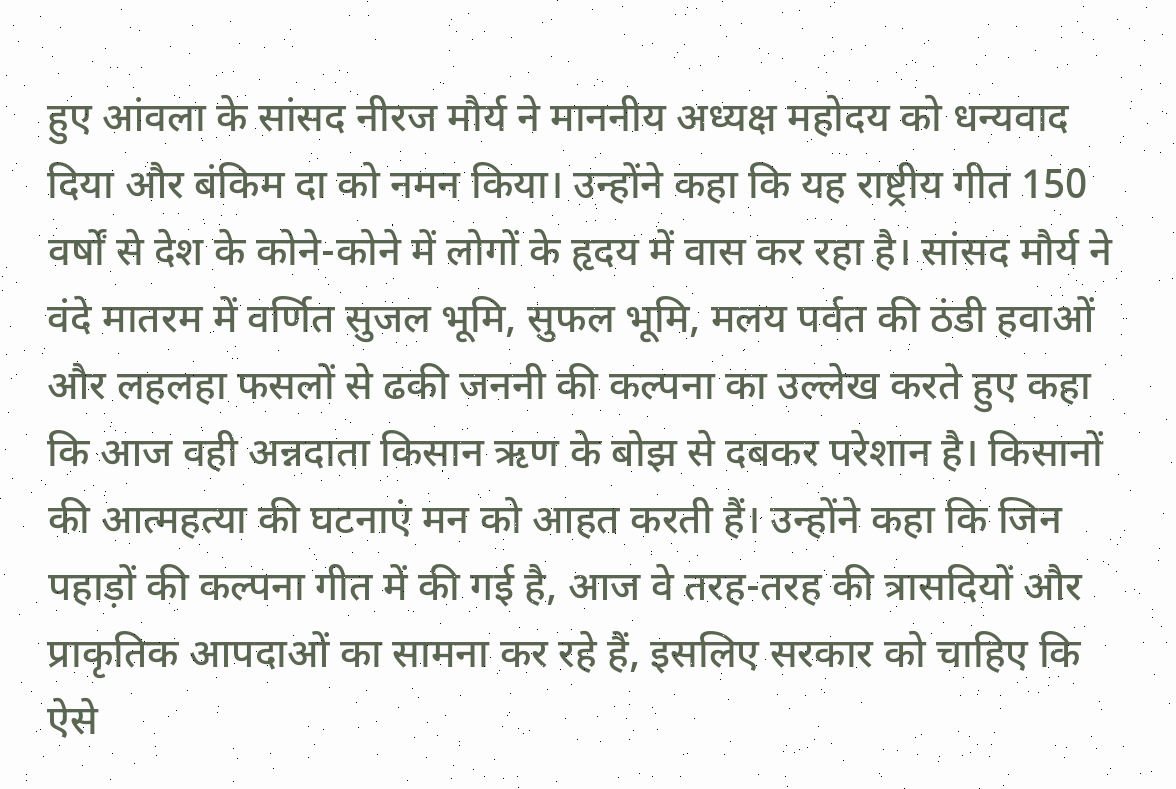हुए आंवला के सांसद नीरज मौर्य ने माननीय अध्यक्ष महोदय को धन्यवाद दिया और बंकिम दा को नमन किया। उन्होंने कहा कि यह राष्ट्रीय गीत 150 वर्षों से देश के कोने-कोने में लोगों के हृदय में वास कर रहा है। सांसद मौर्य ने वंदे मातरम में वर्णित सुजल भूमि, सुफल भूमि, मलय पर्वत की ठंडी हवाओं और लहलहा फसलों से ढकी जननी की कल्पना का उल्लेख करते हुए कहा कि आज वही अन्नदाता किसान ऋण के बोझ से दबकर परेशान है। किसानों की आत्महत्या की घटनाएं मन को आहत करती हैं। उन्होंने कहा कि जिन पहाड़ों की कल्पना गीत में की गई है, आज वे तरह-तरह की त्रासदियों और प्राकृतिक आपदाओं का सामना कर रहे हैं, इसलिए सरकार को चाहिए कि ऐसे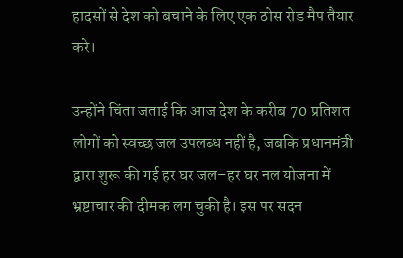हादसों से देश को बचाने के लिए एक ठोस रोड मैप तैयार करे।

उन्होंने चिंता जताई कि आज देश के करीब 70 प्रतिशत लोगों को स्वच्छ जल उपलब्ध नहीं है, जबकि प्रधानमंत्री द्वारा शुरू की गई हर घर जल–हर घर नल योजना में भ्रष्टाचार की दीमक लग चुकी है। इस पर सदन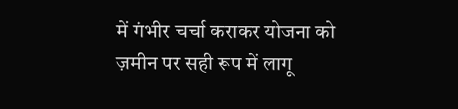में गंभीर चर्चा कराकर योजना को ज़मीन पर सही रूप में लागू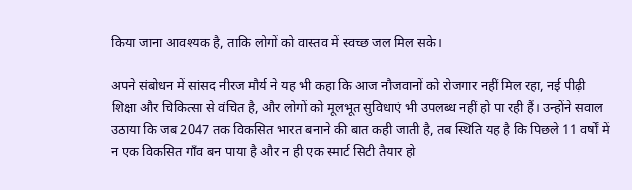किया जाना आवश्यक है, ताकि लोगों को वास्तव में स्वच्छ जल मिल सके।

अपने संबोधन में सांसद नीरज मौर्य ने यह भी कहा कि आज नौजवानों को रोजगार नहीं मिल रहा, नई पीढ़ी शिक्षा और चिकित्सा से वंचित है, और लोगों को मूलभूत सुविधाएं भी उपलब्ध नहीं हो पा रही हैं। उन्होंने सवाल उठाया कि जब 2047 तक विकसित भारत बनाने की बात कही जाती है, तब स्थिति यह है कि पिछले 11 वर्षों में न एक विकसित गाँव बन पाया है और न ही एक स्मार्ट सिटी तैयार हो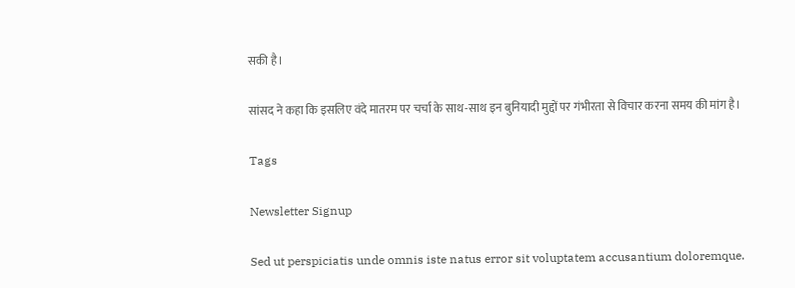सकी है।

सांसद ने कहा कि इसलिए वंदे मातरम पर चर्चा के साथ-साथ इन बुनियादी मुद्दों पर गंभीरता से विचार करना समय की मांग है।

Tags

Newsletter Signup

Sed ut perspiciatis unde omnis iste natus error sit voluptatem accusantium doloremque.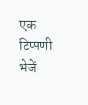एक टिप्पणी भेजें